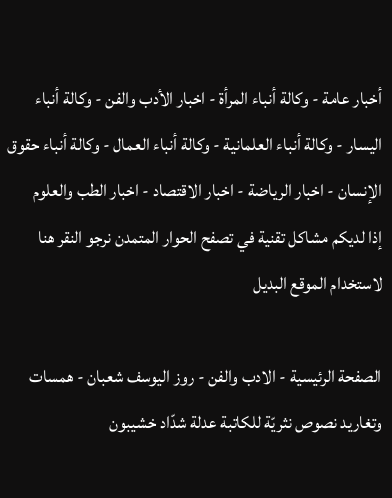أخبار عامة - وكالة أنباء المرأة - اخبار الأدب والفن - وكالة أنباء اليسار - وكالة أنباء العلمانية - وكالة أنباء العمال - وكالة أنباء حقوق الإنسان - اخبار الرياضة - اخبار الاقتصاد - اخبار الطب والعلوم
إذا لديكم مشاكل تقنية في تصفح الحوار المتمدن نرجو النقر هنا لاستخدام الموقع البديل

الصفحة الرئيسية - الادب والفن - روز اليوسف شعبان - همسات وتغاريد نصوص نثريّة للكاتبة عدلة شدّاد خشيبون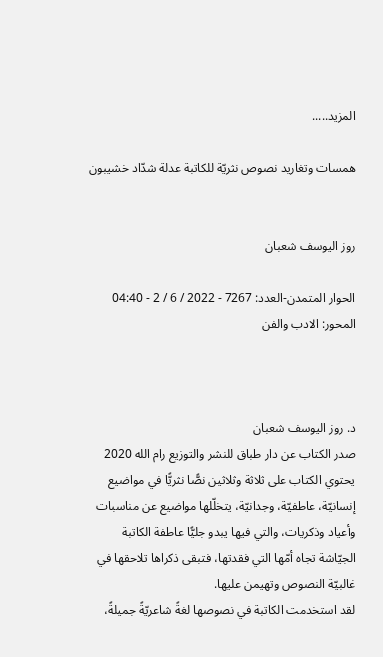المزيد.....

همسات وتغاريد نصوص نثريّة للكاتبة عدلة شدّاد خشيبون


روز اليوسف شعبان

الحوار المتمدن-العدد: 7267 - 2022 / 6 / 2 - 04:40
المحور: الادب والفن



د. روز اليوسف شعبان
صدر الكتاب عن دار طباق للنشر والتوزيع رام الله 2020
يحتوي الكتاب على ثلاثة وثلاثين نصًّا نثريًّا في مواضيع إنسانيّة، عاطفيّة، وجدانيّة، يتخلّلها مواضيع عن مناسبات وأعياد وذكريات، والتي فيها يبدو جليًّا عاطفة الكاتبة الجيّاشة تجاه أمّها التي فقدتها، فتبقى ذكراها تلاحقها في غالبيّة النصوص وتهيمن عليها.
لقد استخدمت الكاتبة في نصوصها لغةً شاعريّةً جميلةً،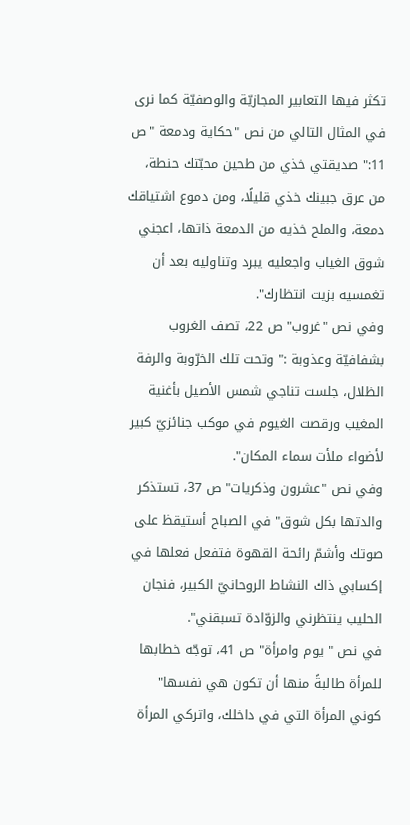تكثر فيها التعابير المجازيّة والوصفيّة كما نرى في المثال التالي من نص "حكاية ودمعة "ص 11:" صديقتي خذي من طحين محبّتك حنطة، من عرق جبينك خذي قليلًا، ومن دموع اشتياقك دمعة، والملح خذيه من الدمعة ذاتها، اعجني شوق الغياب واجعليه يبرد وتناوليه بعد أن تغمسيه بزيت انتظارك".
وفي نص "غروب" ص 22، تصف الغروب بشفافيّة وعذوبة :" وتحت تلك الخرّوبة والرفة الظلال، جلست تناجي شمس الأصيل بأغنية المغيب ورقصت الغيوم في موكب جنائزيّ كبير لأضواء ملأت سماء المكان".
وفي نص "عشرون وذكريات" ص 37، تستذكر والدتها بكل شوق" في الصباح أستيقظ على صوتك وأشمّ رائحة القهوة فتفعل فعلها في إكسابي ذاك النشاط الروحانيّ الكبير، فنجان الحليب ينتظرني والزوّادة تسبقني".
في نص " يوم وامرأة" ص 41، توجّه خطابها للمرأة طالبةً منها أن تكون هي نفسها" كوني المرأة التي في داخلك، واتركي المرأة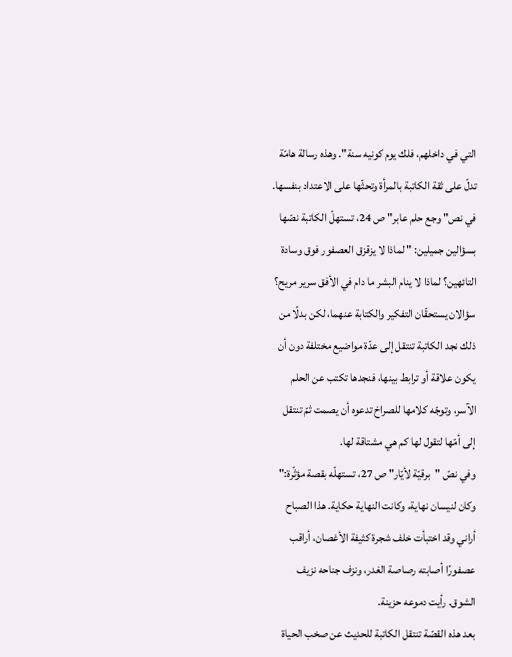التي في داخلهم، فلك يوم كونيه سنة". وهذه رسالة هامّة تدلّ على ثقة الكاتبة بالمرأة وتحثّها على الاعتداد بنفسها.
في نص" وجع حلم عابر" ص 24، تستهلّ الكاتبة نصّها بسؤالين جميلين: " لماذا لا يزقزق العصفور فوق وسادة التائهين؟ لماذا لا ينام البشر ما دام في الأفق سرير مريح؟ سؤالان يستحقّان التفكير والكتابة عنهما، لكن بدلًا من ذلك نجد الكاتبة تنتقل إلى عدّة مواضيع مختلفة دون أن يكون علاقة أو ترابط بينها، فنجدها تكتب عن الحلم الآسر، وتوجّه كلامها للصراخ تدعوه أن يصمت ثمّ تنتقل إلى أمّها لتقول لها كم هي مشتاقة لها.
وفي نصّ "برقيّة لأيّار" ص 27، تستهلّه بقصة مؤثّرة:" وكان لنيسان نهاية، وكانت النهاية حكاية. هذا الصباح أراني وقد اختبأت خلف شجرة كثيفة الأغصان، أراقب عصفورًا أصابته رصاصة الغدر، ونزف جناحه نزيف الشوق. رأيت دموعه حزينة.
بعد هذه القصّة تنتقل الكاتبة للحديث عن صخب الحياة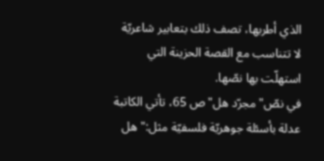الذي أطربها، تصف ذلك بتعابير شاعريّة لا تتناسب مع القصة الحزينة التي استهلّت بها نصّها.
في نصّ" مجرّد هل" ص 65، تأتي الكاتبة عدلة بأسئلة جوهريّة فلسفيّة مثل:" هل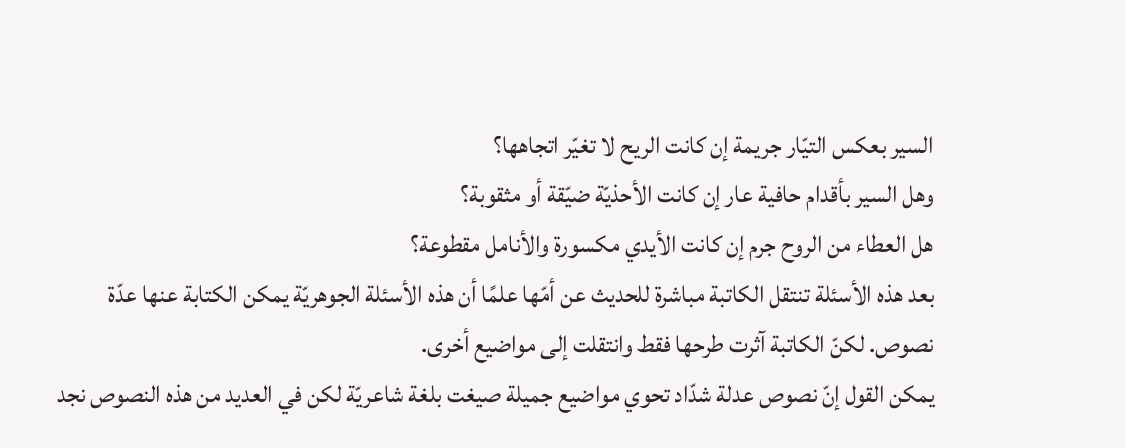السير بعكس التيّار جريمة إن كانت الريح لا تغيّر اتجاهها؟
وهل السير بأقدام حافية عار إن كانت الأحذيّة ضيّقة أو مثقوبة؟
هل العطاء من الروح جرم إن كانت الأيدي مكسورة والأنامل مقطوعة؟
بعد هذه الأسئلة تنتقل الكاتبة مباشرة للحديث عن أمّها علمًا أن هذه الأسئلة الجوهريّة يمكن الكتابة عنها عدّة نصوص. لكنّ الكاتبة آثرت طرحها فقط وانتقلت إلى مواضيع أخرى.
يمكن القول إنّ نصوص عدلة شدّاد تحوي مواضيع جميلة صيغت بلغة شاعريّة لكن في العديد من هذه النصوص نجد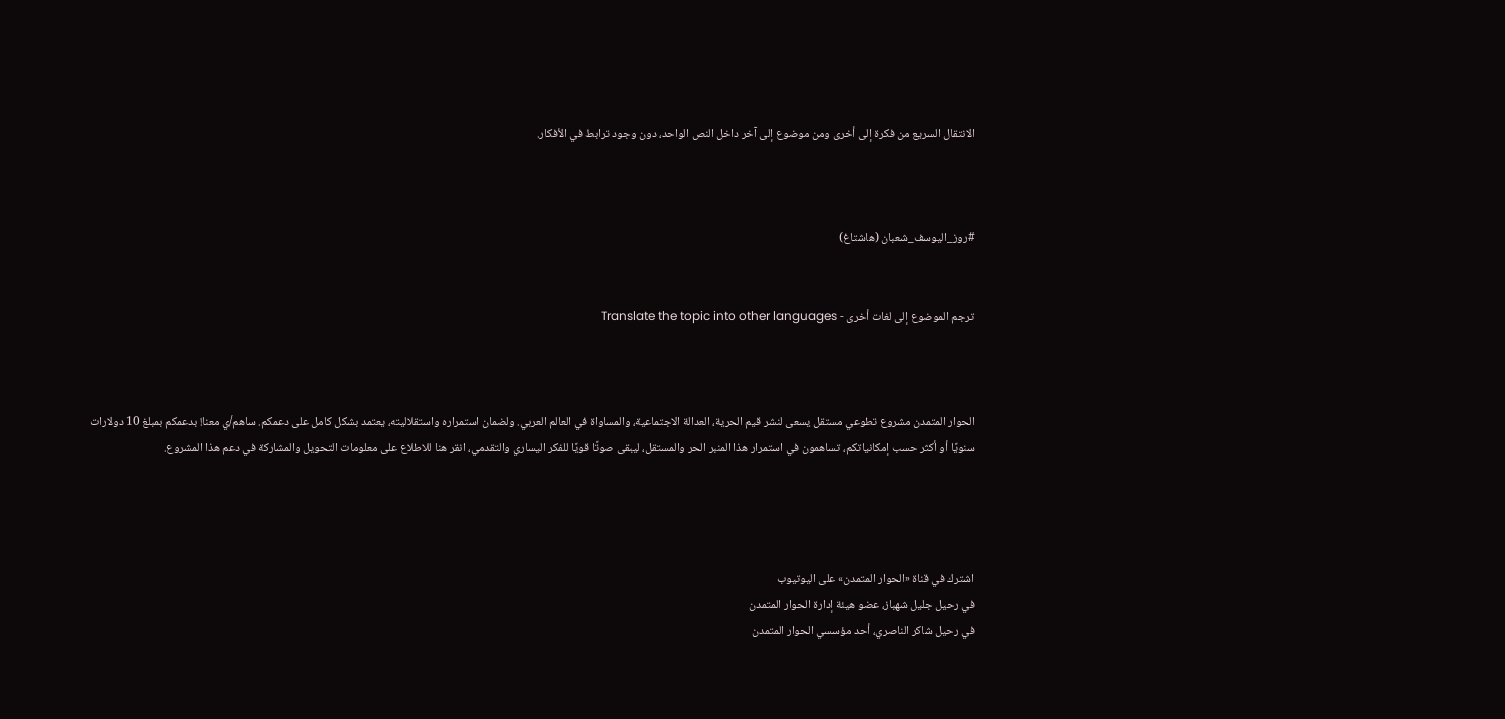الانتقال السريع من فكرة إلى أخرى ومن موضوع إلى آخر داخل النص الواحد، دون وجود ترابط في الأفكار.



#روز_اليوسف_شعبان (هاشتاغ)


ترجم الموضوع إلى لغات أخرى - Translate the topic into other languages



الحوار المتمدن مشروع تطوعي مستقل يسعى لنشر قيم الحرية، العدالة الاجتماعية، والمساواة في العالم العربي. ولضمان استمراره واستقلاليته، يعتمد بشكل كامل على دعمكم. ساهم/ي معنا! بدعمكم بمبلغ 10 دولارات سنويًا أو أكثر حسب إمكانياتكم، تساهمون في استمرار هذا المنبر الحر والمستقل، ليبقى صوتًا قويًا للفكر اليساري والتقدمي، انقر هنا للاطلاع على معلومات التحويل والمشاركة في دعم هذا المشروع.




اشترك في قناة «الحوار المتمدن» على اليوتيوب
في رحيل جليل شهباز، عضو هيئة إدارة الحوار المتمدن
في رحيل شاكر الناصري، أحد مؤسسي الحوار المتمدن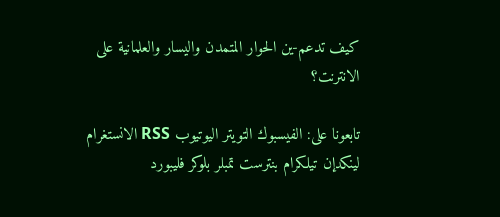كيف تدعم-ين الحوار المتمدن واليسار والعلمانية على الانترنت؟

تابعونا على: الفيسبوك التويتر اليوتيوب RSS الانستغرام لينكدإن تيلكرام بنترست تمبلر بلوكر فليبورد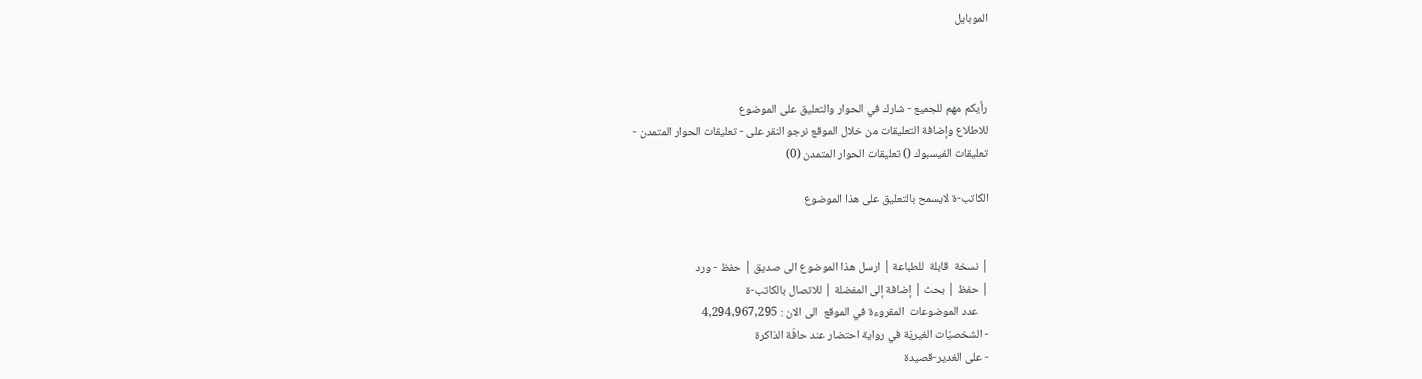الموبايل



رأيكم مهم للجميع - شارك في الحوار والتعليق على الموضوع
للاطلاع وإضافة التعليقات من خلال الموقع نرجو النقر على - تعليقات الحوار المتمدن -
تعليقات الفيسبوك () تعليقات الحوار المتمدن (0)

الكاتب-ة لايسمح بالتعليق على هذا الموضوع


| نسخة  قابلة  للطباعة | ارسل هذا الموضوع الى صديق | حفظ - ورد
| حفظ | بحث | إضافة إلى المفضلة | للاتصال بالكاتب-ة
    عدد الموضوعات  المقروءة في الموقع  الى الان : 4,294,967,295
- الشخصيّات الغيريّة في رواية احتضار عند حافّة الذاكرة
- على الغدير-قصيدة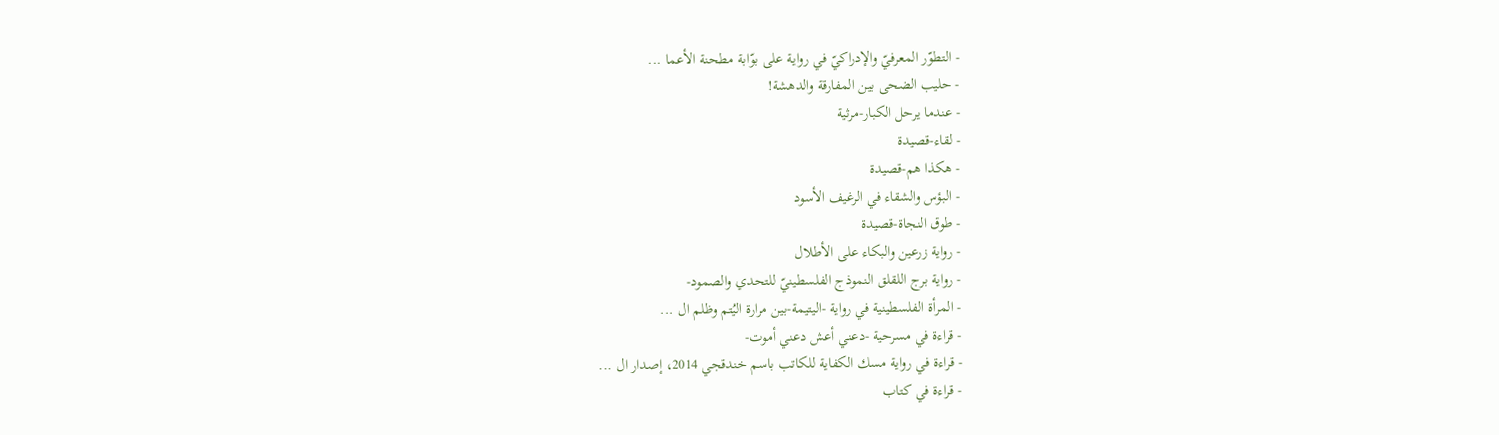- التطوّر المعرفيّ والإدراكيّ في رواية على بوّابة مطحنة الأعما ...
- حليب الضحى بين المفارقة والدهشة!
- عندما يرحل الكبار-مرثية
- لقاء-قصيدة
- هكذا هم-قصيدة
- البؤس والشقاء في الرغيف الأسود
- طوق النجاة-قصيدة
- رواية زرعين والبكاء على الأطلال
- رواية برج اللقلق النموذج الفلسطينيّ للتحدي والصمود-
- المرأة الفلسطينية في رواية -اليتيمة-بين مرارة اليُتم وظلم ال ...
- قراءة في مسرحية -دعني أعش دعني أموت-
- قراءة في رواية مسك الكفاية للكاتب باسم خندقجي 2014، إصدار ال ...
- قراءة في كتاب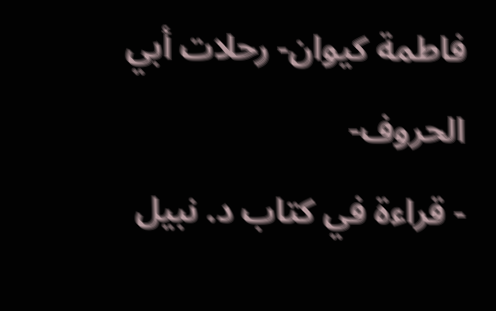فاطمة كيوان- رحلات أبي الحروف-
- قراءة في كتاب د. نبيل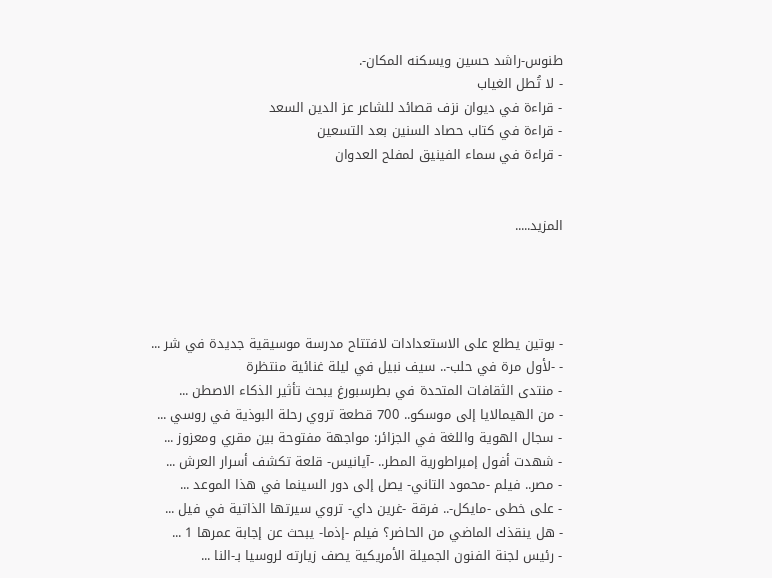طنوس-راشد حسين ويسكنه المكان-.
- لا تُطل الغياب
- قراءة في ديوان نزف قصائد للشاعر عز الدين السعد
- قراءة في كتاب حصاد السنين بعد التسعين
- قراءة في سماء الفينيق لمفلح العدوان


المزيد.....




- بوتين يطلع على الاستعدادات لافتتاح مدرسة موسيقية جديدة في شر ...
- -لأول مرة في حلب-.. سيف نبيل في ليلة غنائية منتظرة
- منتدى الثقافات المتحدة في بطرسبورغ يبحث تأثير الذكاء الاصطن ...
- من الهيمالايا إلى موسكو.. 700 قطعة تروي رحلة البوذية في روسي ...
- سجال الهوية واللغة في الجزائر: مواجهة مفتوحة بين مقري ومعزوز ...
- شهدت أفول إمبراطورية المطر.. -آيانيس- قلعة تكشف أسرار العرش ...
- مصر.. فيلم -محمود التاني- يصل إلى دور السينما في هذا الموعد ...
- على خطى -مايكل-.. فرقة -غرين داي- تروي سيرتها الذاتية في فيل ...
- هل ينقذك الماضي من الحاضر؟ فيلم -إذما- يبحث عن إجابة عمرها 1 ...
- رئيس لجنة الفنون الجميلة الأمريكية يصف زيارته لروسيا بـ-النا ...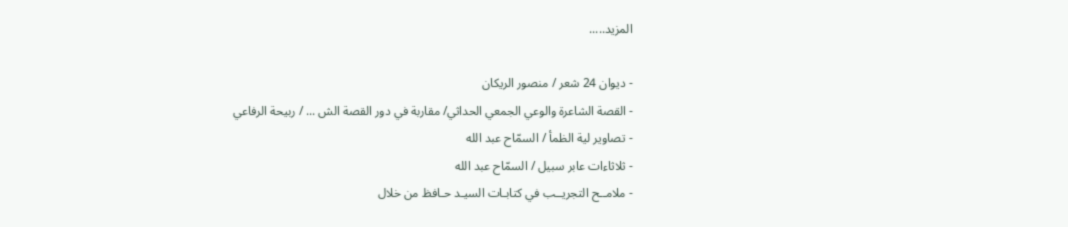المزيد.....

- ديوان 24 شعر / منصور الريكان
- القصة الشاعرة والوعي الجمعي الحداثي/ مقاربة في دور القصة الش ... / ربيحة الرفاعي
- تصاوير لية الظمأ / السمّاح عبد الله
- ثلاثاءات عابر سبيل / السمّاح عبد الله
- ملامــح التجريــب في كتابـات السيـد حـافظ من خلال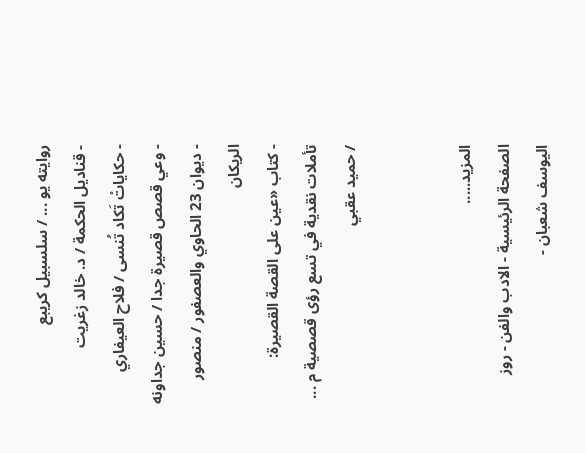روايته يو ... / سلسبيل كريبع
- قناديل الحكمة / د. خالد زغريت
- حكاياتْ تَكاد تُنسى / فلاح العيفاري
- وعي قصص قصيرة جدا / حسين جداونه
- ديوان 23 الحاوي والعصفور / منصور الريكان
- كتاب «عين على القصة القصيرة: تأملات نقدية في تسع رؤى قصصية م ... / حميد عقبي


المزيد.....
الصفحة الرئيسية - الادب والفن - روز اليوسف شعبان -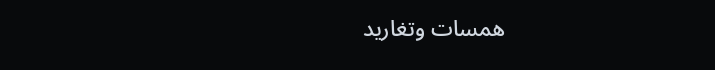همسات وتغاريد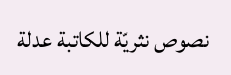نصوص نثريّة للكاتبة عدلة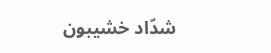شدّاد خشيبون